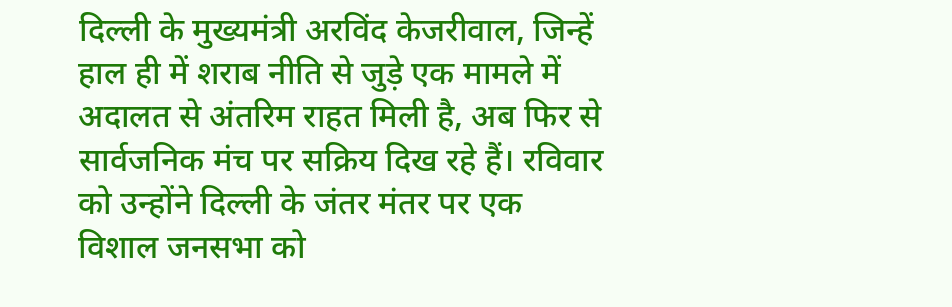दिल्ली के मुख्यमंत्री अरविंद केजरीवाल, जिन्हें हाल ही में शराब नीति से जुड़े एक मामले में अदालत से अंतरिम राहत मिली है, अब फिर से सार्वजनिक मंच पर सक्रिय दिख रहे हैं। रविवार को उन्होंने दिल्ली के जंतर मंतर पर एक विशाल जनसभा को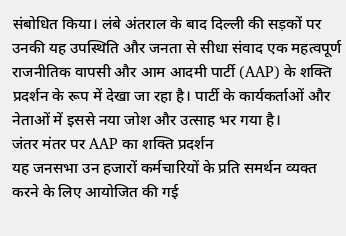संबोधित किया। लंबे अंतराल के बाद दिल्ली की सड़कों पर उनकी यह उपस्थिति और जनता से सीधा संवाद एक महत्वपूर्ण राजनीतिक वापसी और आम आदमी पार्टी (AAP) के शक्ति प्रदर्शन के रूप में देखा जा रहा है। पार्टी के कार्यकर्ताओं और नेताओं में इससे नया जोश और उत्साह भर गया है।
जंतर मंतर पर AAP का शक्ति प्रदर्शन
यह जनसभा उन हजारों कर्मचारियों के प्रति समर्थन व्यक्त करने के लिए आयोजित की गई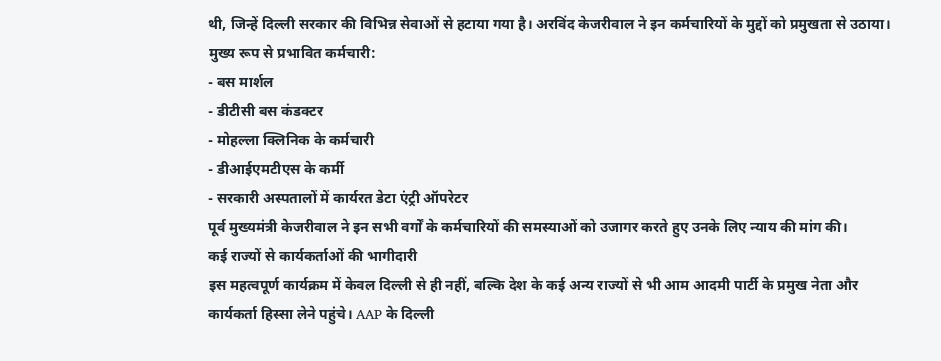थी, जिन्हें दिल्ली सरकार की विभिन्न सेवाओं से हटाया गया है। अरविंद केजरीवाल ने इन कर्मचारियों के मुद्दों को प्रमुखता से उठाया।
मुख्य रूप से प्रभावित कर्मचारी:
- बस मार्शल
- डीटीसी बस कंडक्टर
- मोहल्ला क्लिनिक के कर्मचारी
- डीआईएमटीएस के कर्मी
- सरकारी अस्पतालों में कार्यरत डेटा एंट्री ऑपरेटर
पूर्व मुख्यमंत्री केजरीवाल ने इन सभी वर्गों के कर्मचारियों की समस्याओं को उजागर करते हुए उनके लिए न्याय की मांग की।
कई राज्यों से कार्यकर्ताओं की भागीदारी
इस महत्वपूर्ण कार्यक्रम में केवल दिल्ली से ही नहीं, बल्कि देश के कई अन्य राज्यों से भी आम आदमी पार्टी के प्रमुख नेता और कार्यकर्ता हिस्सा लेने पहुंचे। AAP के दिल्ली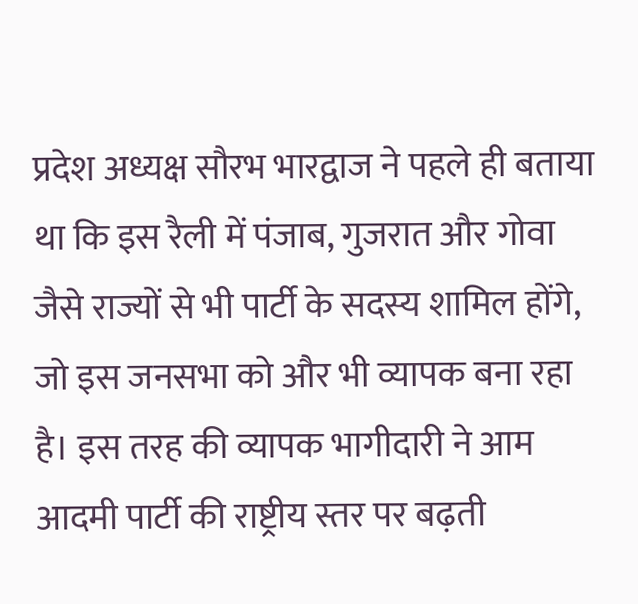प्रदेश अध्यक्ष सौरभ भारद्वाज ने पहले ही बताया था कि इस रैली में पंजाब, गुजरात और गोवा जैसे राज्यों से भी पार्टी के सदस्य शामिल होंगे, जो इस जनसभा को और भी व्यापक बना रहा है। इस तरह की व्यापक भागीदारी ने आम आदमी पार्टी की राष्ट्रीय स्तर पर बढ़ती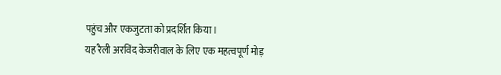पहुंच और एकजुटता को प्रदर्शित किया।
यह रैली अरविंद केजरीवाल के लिए एक महत्वपूर्ण मोड़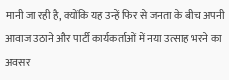मानी जा रही है, क्योंकि यह उन्हें फिर से जनता के बीच अपनी आवाज उठाने और पार्टी कार्यकर्ताओं में नया उत्साह भरने का अवसर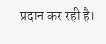प्रदान कर रही है।